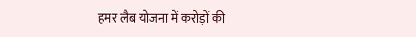हमर लैब योजना में करोड़ों की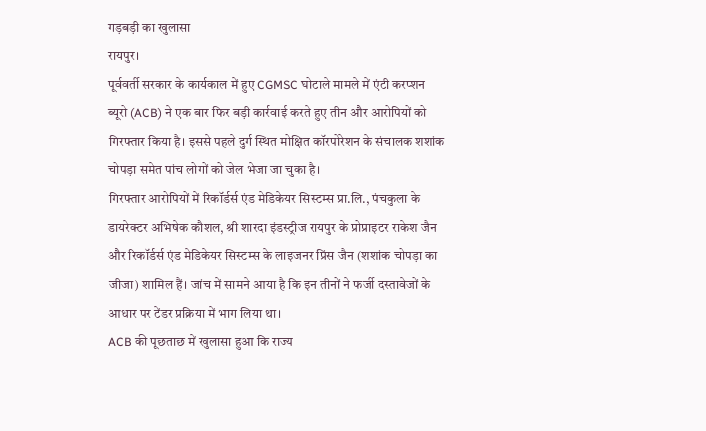गड़बड़ी का खुलासा
रायपुर।
पूर्ववर्ती सरकार के कार्यकाल में हुए CGMSC घोटाले मामले में एंटी करप्शन ब्यूरो (ACB) ने एक बार फिर बड़ी कार्रवाई करते हुए तीन और आरोपियों को गिरफ्तार किया है। इससे पहले दुर्ग स्थित मोक्षित कॉरपोरेशन के संचालक शशांक चोपड़ा समेत पांच लोगों को जेल भेजा जा चुका है।
गिरफ्तार आरोपियों में रिकॉर्डर्स एंड मेडिकेयर सिस्टम्स प्रा.लि., पंचकुला के डायरेक्टर अभिषेक कौशल, श्री शारदा इंडस्ट्रीज रायपुर के प्रोप्राइटर राकेश जैन और रिकॉर्डर्स एंड मेडिकेयर सिस्टम्स के लाइजनर प्रिंस जैन (शशांक चोपड़ा का जीजा) शामिल हैं। जांच में सामने आया है कि इन तीनों ने फर्जी दस्तावेजों के आधार पर टेंडर प्रक्रिया में भाग लिया था।
ACB की पूछताछ में खुलासा हुआ कि राज्य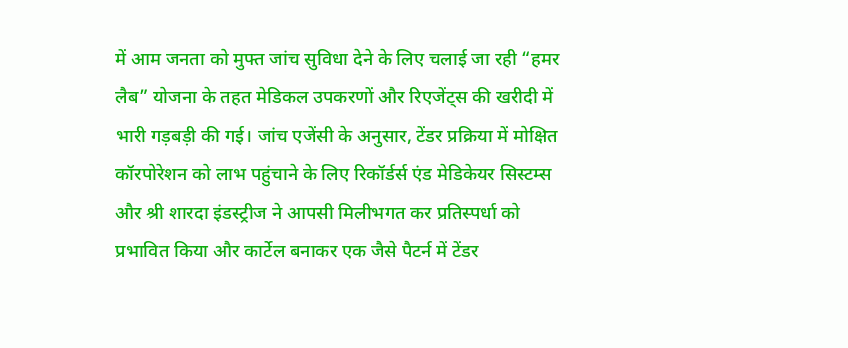में आम जनता को मुफ्त जांच सुविधा देने के लिए चलाई जा रही “हमर लैब” योजना के तहत मेडिकल उपकरणों और रिएजेंट्स की खरीदी में भारी गड़बड़ी की गई। जांच एजेंसी के अनुसार, टेंडर प्रक्रिया में मोक्षित कॉरपोरेशन को लाभ पहुंचाने के लिए रिकॉर्डर्स एंड मेडिकेयर सिस्टम्स और श्री शारदा इंडस्ट्रीज ने आपसी मिलीभगत कर प्रतिस्पर्धा को प्रभावित किया और कार्टेल बनाकर एक जैसे पैटर्न में टेंडर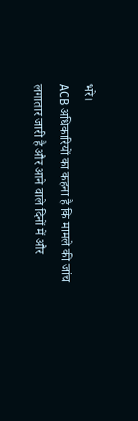भरे।
ACB अधिकारियों का कहना है कि मामले की जांच लगातार जारी है और आने वाले दिनों में और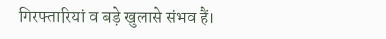गिरफ्तारियां व बड़े खुलासे संभव हैं।